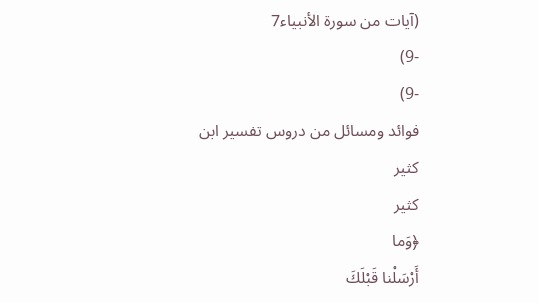(آيات من سورة الأنبياء7
-9)
-9)
فوائد ومسائل من دروس تفسير ابن
كثير
كثير
﴿وَما
أَرْسَلْنا قَبْلَكَ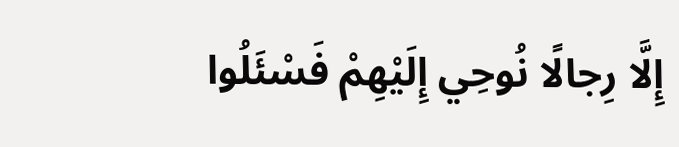إِلَّا رِجالًا نُوحِي إِلَيْهِمْ فَسْئَلُوا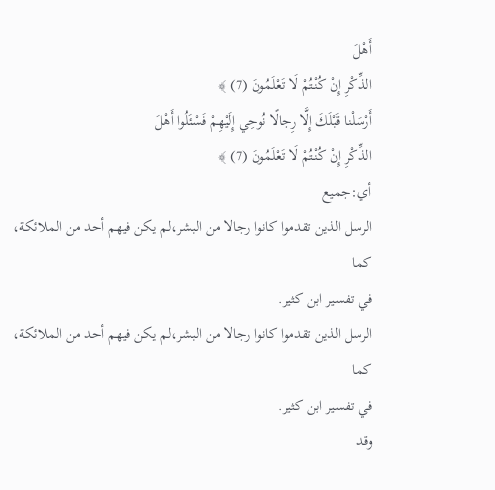أَهْلَ
الذِّكْرِ إِنْ كُنْتُمْ لَا تَعْلَمُونَ (7) ﴾
أَرْسَلْنا قَبْلَكَ إِلَّا رِجالًا نُوحِي إِلَيْهِمْ فَسْئَلُوا أَهْلَ
الذِّكْرِ إِنْ كُنْتُمْ لَا تَعْلَمُونَ (7) ﴾
أي:جميع
الرسل الذين تقدموا كانوا رجالا من البشر،لم يكن فيهم أحد من الملائكة، كما
في تفسير ابن كثير.
الرسل الذين تقدموا كانوا رجالا من البشر،لم يكن فيهم أحد من الملائكة، كما
في تفسير ابن كثير.
وقد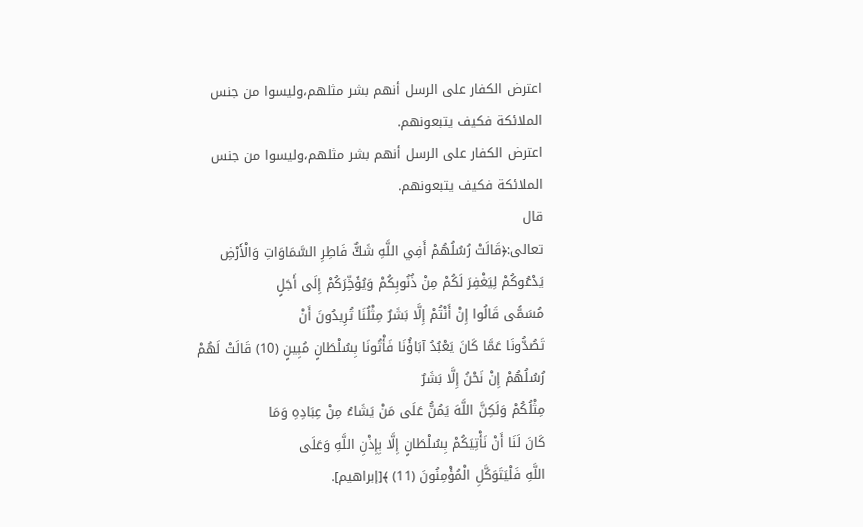اعترض الكفار على الرسل أنهم بشر مثلهم،وليسوا من جنس الملائكة فكيف يتبعونهم.
اعترض الكفار على الرسل أنهم بشر مثلهم،وليسوا من جنس الملائكة فكيف يتبعونهم.
قال
تعالى:﴿قَالَتْ رُسُلُهُمْ أَفِي اللَّهِ شَكٌّ فَاطِرِ السَّمَاوَاتِ وَالْأَرْضِ
يَدْعُوكُمْ لِيَغْفِرَ لَكُمْ مِنْ ذُنُوبِكُمْ وَيُؤَخِّرَكُمْ إِلَى أَجَلٍ
مُسَمًّى قَالُوا إِنْ أَنْتُمْ إِلَّا بَشَرٌ مِثْلُنَا تُرِيدُونَ أَنْ
تَصُدُّونَا عَمَّا كَانَ يَعْبُدُ آبَاؤُنَا فَأْتُونَا بِسُلْطَانٍ مُبِينٍ (10) قَالَتْ لَهُمْ رُسُلُهُمْ إِنْ نَحْنُ إِلَّا بَشَرٌ
مِثْلُكُمْ وَلَكِنَّ اللَّهَ يَمُنُّ عَلَى مَنْ يَشَاءُ مِنْ عِبَادِهِ وَمَا
كَانَ لَنَا أَنْ نَأْتِيَكُمْ بِسُلْطَانٍ إِلَّا بِإِذْنِ اللَّهِ وَعَلَى
اللَّهِ فَلْيَتَوَكَّلِ الْمُؤْمِنُونَ (11) ﴾[إبراهيم].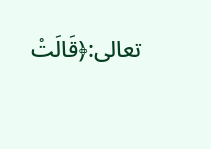تعالى:﴿قَالَتْ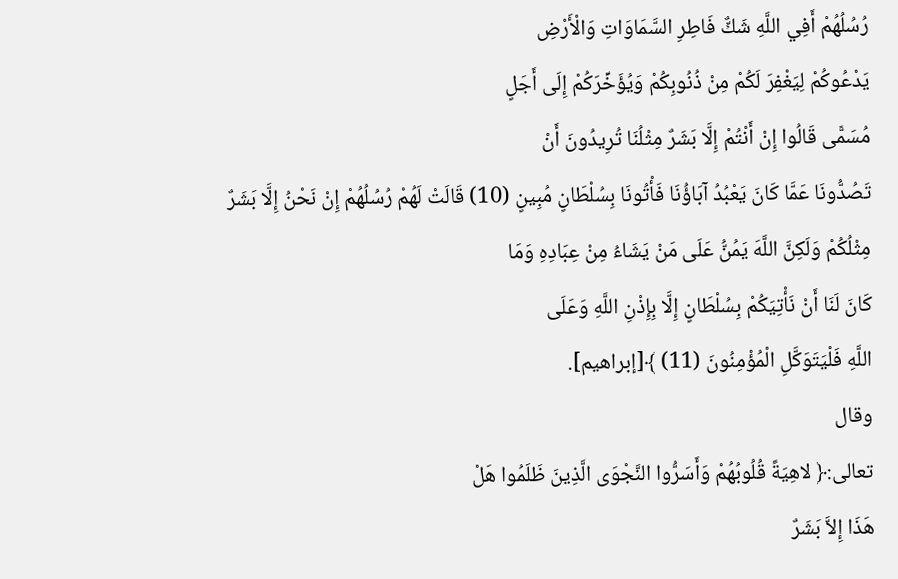رُسُلُهُمْ أَفِي اللَّهِ شَكٌّ فَاطِرِ السَّمَاوَاتِ وَالْأَرْضِ
يَدْعُوكُمْ لِيَغْفِرَ لَكُمْ مِنْ ذُنُوبِكُمْ وَيُؤَخِّرَكُمْ إِلَى أَجَلٍ
مُسَمًّى قَالُوا إِنْ أَنْتُمْ إِلَّا بَشَرٌ مِثْلُنَا تُرِيدُونَ أَنْ
تَصُدُّونَا عَمَّا كَانَ يَعْبُدُ آبَاؤُنَا فَأْتُونَا بِسُلْطَانٍ مُبِينٍ (10) قَالَتْ لَهُمْ رُسُلُهُمْ إِنْ نَحْنُ إِلَّا بَشَرٌ
مِثْلُكُمْ وَلَكِنَّ اللَّهَ يَمُنُّ عَلَى مَنْ يَشَاءُ مِنْ عِبَادِهِ وَمَا
كَانَ لَنَا أَنْ نَأْتِيَكُمْ بِسُلْطَانٍ إِلَّا بِإِذْنِ اللَّهِ وَعَلَى
اللَّهِ فَلْيَتَوَكَّلِ الْمُؤْمِنُونَ (11) ﴾[إبراهيم].
وقال
تعالى:﴿ لاهِيَةً قُلُوبُهُمْ وَأَسَرُّوا النَّجْوَى الَّذِينَ ظَلَمُوا هَلْ
هَذَا إِلاَّ بَشَرٌ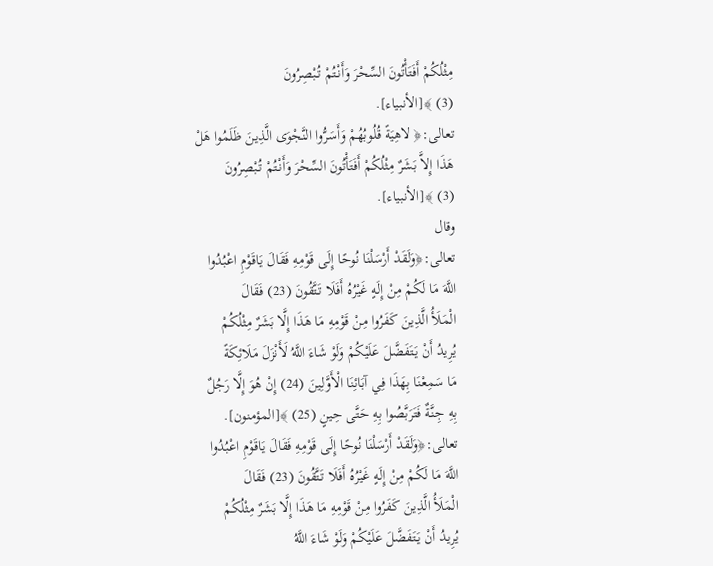مِثْلُكُمْ أَفَتَأْتُونَ السِّحْرَ وَأَنْتُمْ تُبْصِرُونَ
(3) ﴾[الأنبياء].
تعالى:﴿ لاهِيَةً قُلُوبُهُمْ وَأَسَرُّوا النَّجْوَى الَّذِينَ ظَلَمُوا هَلْ
هَذَا إِلاَّ بَشَرٌ مِثْلُكُمْ أَفَتَأْتُونَ السِّحْرَ وَأَنْتُمْ تُبْصِرُونَ
(3) ﴾[الأنبياء].
وقال
تعالى:﴿وَلَقَدْ أَرْسَلْنَا نُوحًا إِلَى قَوْمِهِ فَقَالَ يَاقَوْمِ اعْبُدُوا
اللَّهَ مَا لَكُمْ مِنْ إِلَهٍ غَيْرُهُ أَفَلَا تَتَّقُونَ (23) فَقَالَ
الْمَلَأُ الَّذِينَ كَفَرُوا مِنْ قَوْمِهِ مَا هَذَا إِلَّا بَشَرٌ مِثْلُكُمْ
يُرِيدُ أَنْ يَتَفَضَّلَ عَلَيْكُمْ وَلَوْ شَاءَ اللَّهُ لَأَنْزَلَ مَلَائِكَةً
مَا سَمِعْنَا بِهَذَا فِي آبَائِنَا الْأَوَّلِينَ (24) إِنْ هُوَ إِلَّا رَجُلٌ
بِهِ جِنَّةٌ فَتَرَبَّصُوا بِهِ حَتَّى حِينٍ (25) ﴾[المؤمنون].
تعالى:﴿وَلَقَدْ أَرْسَلْنَا نُوحًا إِلَى قَوْمِهِ فَقَالَ يَاقَوْمِ اعْبُدُوا
اللَّهَ مَا لَكُمْ مِنْ إِلَهٍ غَيْرُهُ أَفَلَا تَتَّقُونَ (23) فَقَالَ
الْمَلَأُ الَّذِينَ كَفَرُوا مِنْ قَوْمِهِ مَا هَذَا إِلَّا بَشَرٌ مِثْلُكُمْ
يُرِيدُ أَنْ يَتَفَضَّلَ عَلَيْكُمْ وَلَوْ شَاءَ اللَّهُ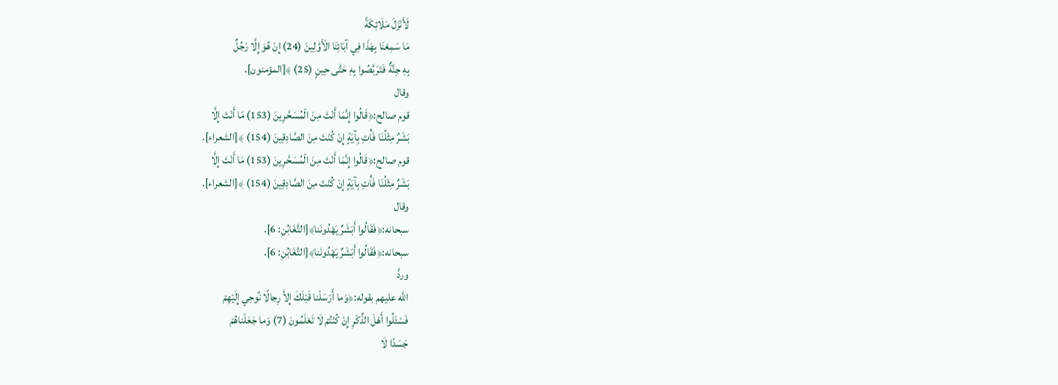لَأَنْزَلَ مَلَائِكَةً
مَا سَمِعْنَا بِهَذَا فِي آبَائِنَا الْأَوَّلِينَ (24) إِنْ هُوَ إِلَّا رَجُلٌ
بِهِ جِنَّةٌ فَتَرَبَّصُوا بِهِ حَتَّى حِينٍ (25) ﴾[المؤمنون].
وقال
قوم صالح:﴿قَالُوا إِنَّمَا أَنْتَ مِنَ الْمُسَحَّرِينَ (153) مَا أَنْتَ إِلَّا
بَشَرٌ مِثْلُنَا فَأْتِ بِآيَةٍ إِنْ كُنْتَ مِنَ الصَّادِقِينَ (154) ﴾[الشعراء].
قوم صالح:﴿قَالُوا إِنَّمَا أَنْتَ مِنَ الْمُسَحَّرِينَ (153) مَا أَنْتَ إِلَّا
بَشَرٌ مِثْلُنَا فَأْتِ بِآيَةٍ إِنْ كُنْتَ مِنَ الصَّادِقِينَ (154) ﴾[الشعراء].
وقال
سبحانه:﴿فَقَالُوا أَبَشَرٌ يَهْدُونَنا﴾[التَّغَابُنِ: 6].
سبحانه:﴿فَقَالُوا أَبَشَرٌ يَهْدُونَنا﴾[التَّغَابُنِ: 6].
وردَّ
الله عليهم بقوله:﴿وَما أَرْسَلْنا قَبْلَكَ إِلاَّ رِجالًا نُوحِي إِلَيْهِمْ
فَسْئَلُوا أَهْلَ الذِّكْرِ إِنْ كُنْتُمْ لَا تَعْلَمُونَ (7) وَما جَعَلْناهُمْ
جَسَدًا لَا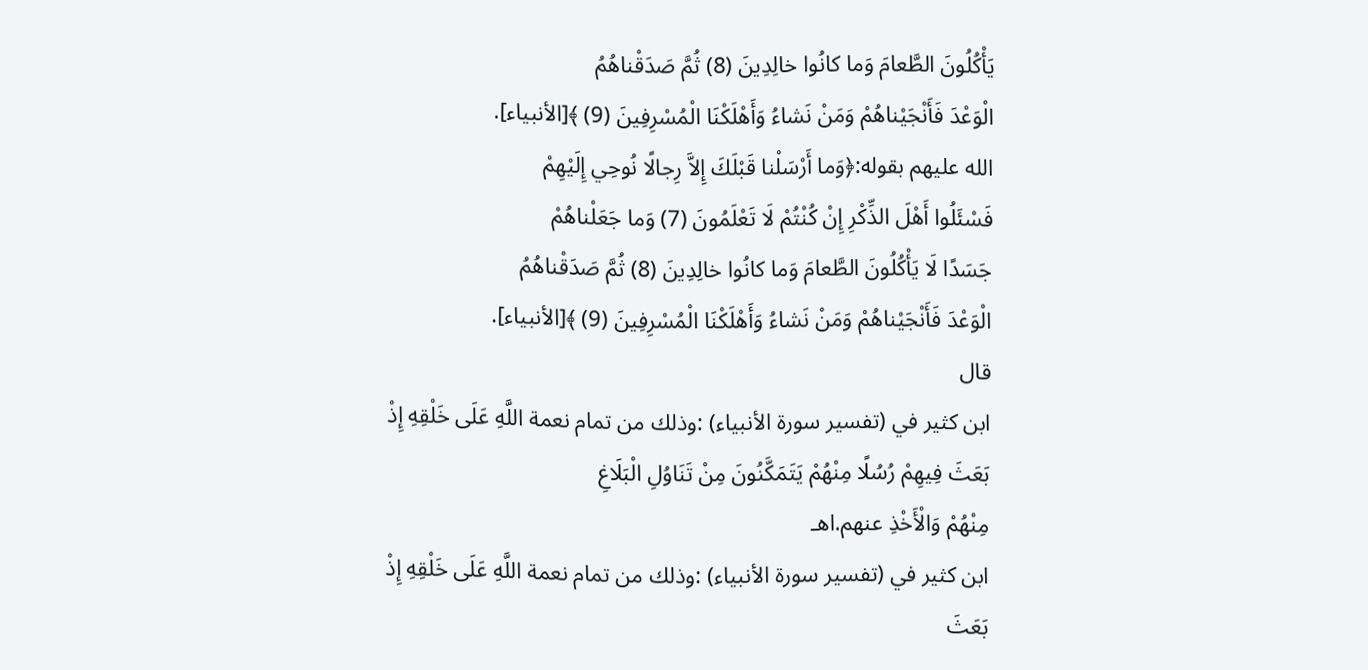يَأْكُلُونَ الطَّعامَ وَما كانُوا خالِدِينَ (8) ثُمَّ صَدَقْناهُمُ
الْوَعْدَ فَأَنْجَيْناهُمْ وَمَنْ نَشاءُ وَأَهْلَكْنَا الْمُسْرِفِينَ (9) ﴾[الأنبياء].
الله عليهم بقوله:﴿وَما أَرْسَلْنا قَبْلَكَ إِلاَّ رِجالًا نُوحِي إِلَيْهِمْ
فَسْئَلُوا أَهْلَ الذِّكْرِ إِنْ كُنْتُمْ لَا تَعْلَمُونَ (7) وَما جَعَلْناهُمْ
جَسَدًا لَا يَأْكُلُونَ الطَّعامَ وَما كانُوا خالِدِينَ (8) ثُمَّ صَدَقْناهُمُ
الْوَعْدَ فَأَنْجَيْناهُمْ وَمَنْ نَشاءُ وَأَهْلَكْنَا الْمُسْرِفِينَ (9) ﴾[الأنبياء].
قال
ابن كثير في (تفسير سورة الأنبياء) :وذلك من تمام نعمة اللَّهِ عَلَى خَلْقِهِ إِذْ
بَعَثَ فِيهِمْ رُسُلًا مِنْهُمْ يَتَمَكَّنُونَ مِنْ تَنَاوُلِ الْبَلَاغِ
مِنْهُمْ وَالْأَخْذِ عنهم.اهـ
ابن كثير في (تفسير سورة الأنبياء) :وذلك من تمام نعمة اللَّهِ عَلَى خَلْقِهِ إِذْ
بَعَثَ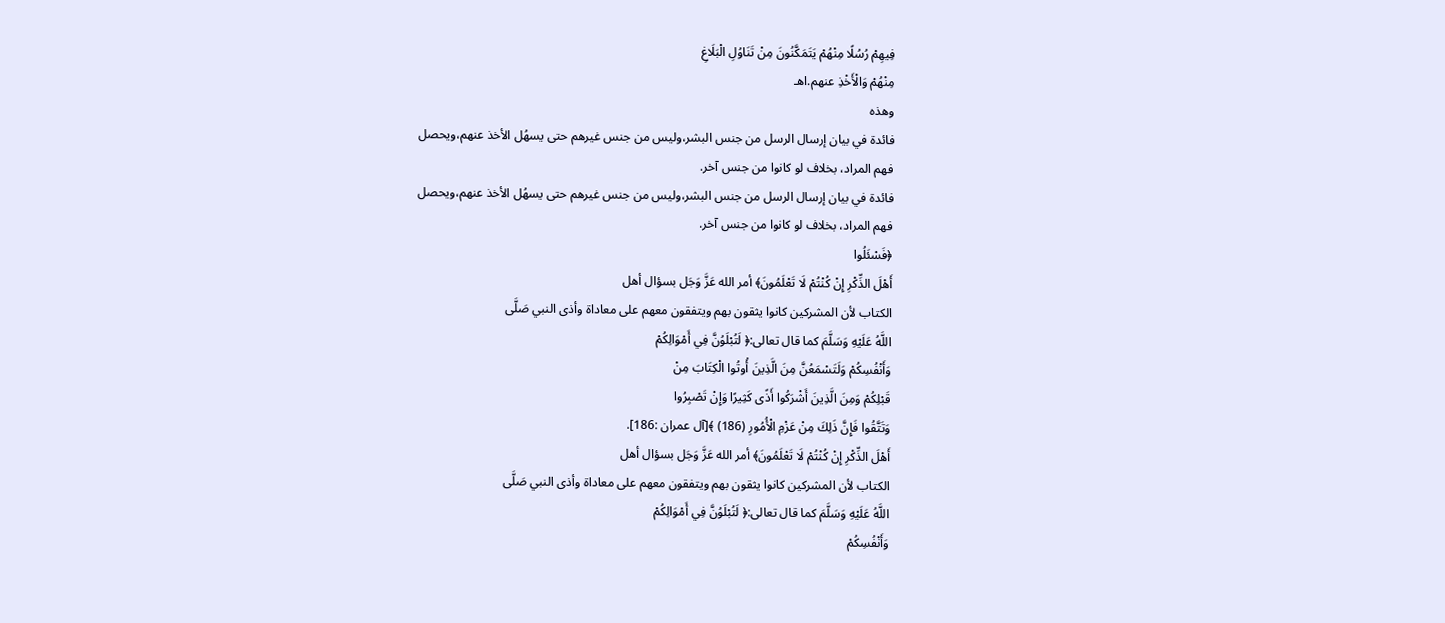فِيهِمْ رُسُلًا مِنْهُمْ يَتَمَكَّنُونَ مِنْ تَنَاوُلِ الْبَلَاغِ
مِنْهُمْ وَالْأَخْذِ عنهم.اهـ
وهذه
فائدة في بيان إرسال الرسل من جنس البشر،وليس من جنس غيرهم حتى يسهُل الأخذ عنهم،ويحصل
فهم المراد، بخلاف لو كانوا من جنس آخر.
فائدة في بيان إرسال الرسل من جنس البشر،وليس من جنس غيرهم حتى يسهُل الأخذ عنهم،ويحصل
فهم المراد، بخلاف لو كانوا من جنس آخر.
﴿فَسْئَلُوا
أَهْلَ الذِّكْرِ إِنْ كُنْتُمْ لَا تَعْلَمُونَ﴾ أمر الله عَزَّ وَجَل بسؤال أهل
الكتاب لأن المشركين كانوا يثقون بهم ويتفقون معهم على معاداة وأذى النبي صَلَّى
اللَّهُ عَلَيْهِ وَسَلَّمَ كما قال تعالى:﴿ لَتُبْلَوُنَّ فِي أَمْوَالِكُمْ
وَأَنْفُسِكُمْ وَلَتَسْمَعُنَّ مِنَ الَّذِينَ أُوتُوا الْكِتَابَ مِنْ
قَبْلِكُمْ وَمِنَ الَّذِينَ أَشْرَكُوا أَذًى كَثِيرًا وَإِنْ تَصْبِرُوا
وَتَتَّقُوا فَإِنَّ ذَلِكَ مِنْ عَزْمِ الْأُمُورِ (186) ﴾[آل عمران :186].
أَهْلَ الذِّكْرِ إِنْ كُنْتُمْ لَا تَعْلَمُونَ﴾ أمر الله عَزَّ وَجَل بسؤال أهل
الكتاب لأن المشركين كانوا يثقون بهم ويتفقون معهم على معاداة وأذى النبي صَلَّى
اللَّهُ عَلَيْهِ وَسَلَّمَ كما قال تعالى:﴿ لَتُبْلَوُنَّ فِي أَمْوَالِكُمْ
وَأَنْفُسِكُمْ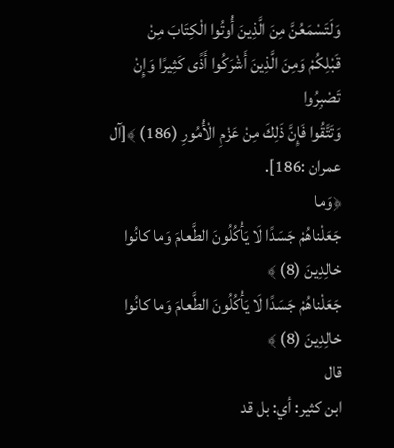وَلَتَسْمَعُنَّ مِنَ الَّذِينَ أُوتُوا الْكِتَابَ مِنْ
قَبْلِكُمْ وَمِنَ الَّذِينَ أَشْرَكُوا أَذًى كَثِيرًا وَإِنْ تَصْبِرُوا
وَتَتَّقُوا فَإِنَّ ذَلِكَ مِنْ عَزْمِ الْأُمُورِ (186) ﴾[آل عمران :186].
﴿وَما
جَعَلْناهُمْ جَسَدًا لَا يَأْكُلُونَ الطَّعامَ وَما كانُوا خالِدِينَ (8) ﴾
جَعَلْناهُمْ جَسَدًا لَا يَأْكُلُونَ الطَّعامَ وَما كانُوا خالِدِينَ (8) ﴾
قال
ابن كثير: أي: بل قد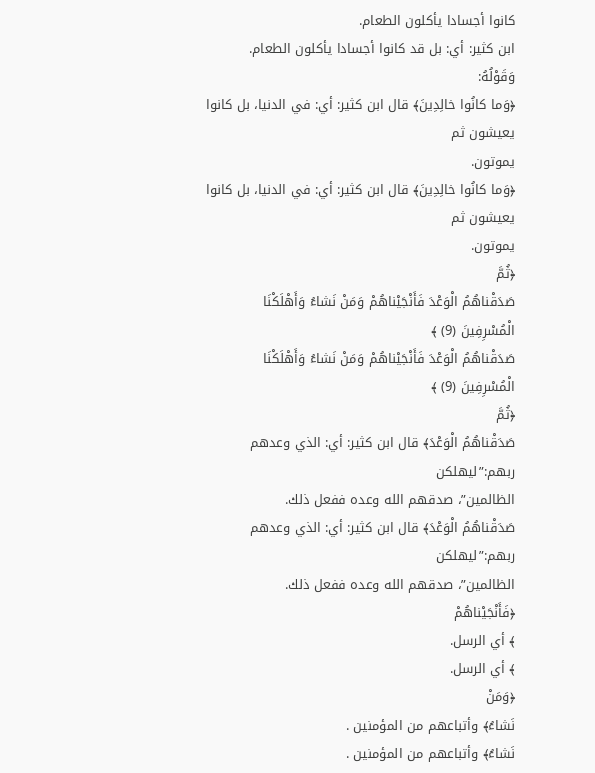كانوا أجسادا يأكلون الطعام.
ابن كثير: أي: بل قد كانوا أجسادا يأكلون الطعام.
وَقَوْلُهُ:
﴿وَما كانُوا خالِدِينَ﴾ قال ابن كثير: أي: في الدنيا، بل كانوا يعيشون ثم
يموتون.
﴿وَما كانُوا خالِدِينَ﴾ قال ابن كثير: أي: في الدنيا، بل كانوا يعيشون ثم
يموتون.
﴿ثُمَّ
صَدَقْناهُمُ الْوَعْدَ فَأَنْجَيْناهُمْ وَمَنْ نَشاءُ وَأَهْلَكْنَا
الْمُسْرِفِينَ (9) ﴾
صَدَقْناهُمُ الْوَعْدَ فَأَنْجَيْناهُمْ وَمَنْ نَشاءُ وَأَهْلَكْنَا
الْمُسْرِفِينَ (9) ﴾
﴿ثُمَّ
صَدَقْناهُمُ الْوَعْدَ﴾ قال ابن كثير: أي: الذي وعدهم ربهم:”ليهلكن
الظالمين”، صدقهم الله وعده ففعل ذلك.
صَدَقْناهُمُ الْوَعْدَ﴾ قال ابن كثير: أي: الذي وعدهم ربهم:”ليهلكن
الظالمين”، صدقهم الله وعده ففعل ذلك.
﴿فَأَنْجَيْناهُمْ
﴾ أي الرسل.
﴾ أي الرسل.
﴿وَمَنْ
نَشاءُ﴾ وأتباعهم من المؤمنين .
نَشاءُ﴾ وأتباعهم من المؤمنين .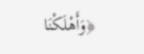﴿وَأَهْلَكْنَا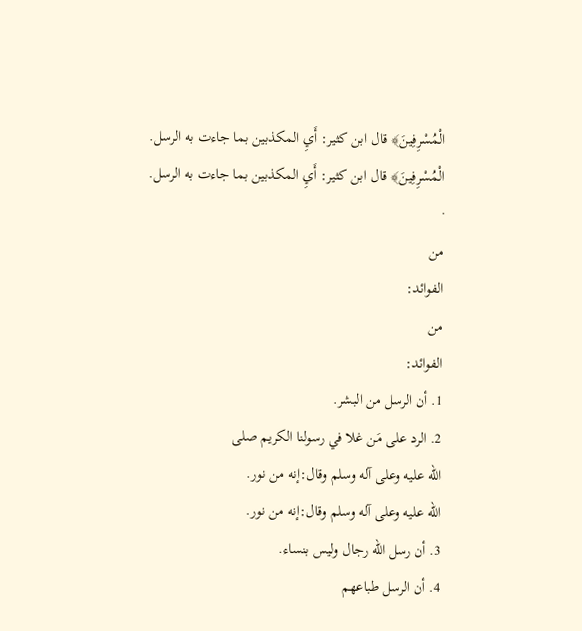الْمُسْرِفِينَ﴾ قال ابن كثير: أَيِ المكذبين بما جاءت به الرسل.
الْمُسْرِفِينَ﴾ قال ابن كثير: أَيِ المكذبين بما جاءت به الرسل.
·
من
الفوائد:
من
الفوائد:
1. أن الرسل من البشر.
2. الرد على مَن غلا في رسولنا الكريم صلى
الله عليه وعلى آله وسلم وقال:إنه من نور.
الله عليه وعلى آله وسلم وقال:إنه من نور.
3. أن رسل الله رجال وليس بنساء.
4. أن الرسل طباعهم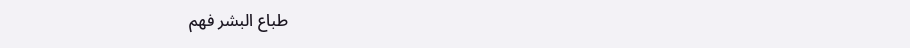طباع البشر فهم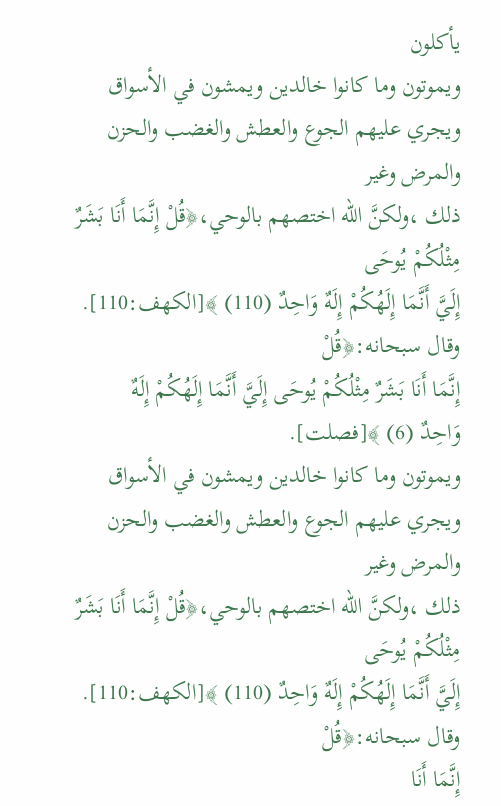يأكلون
ويموتون وما كانوا خالدين ويمشون في الأسواق ويجري عليهم الجوع والعطش والغضب والحزن والمرض وغير
ذلك ،ولكنَّ الله اختصهم بالوحي،﴿قُلْ إِنَّمَا أَنَا بَشَرٌ مِثْلُكُمْ يُوحَى
إِلَيَّ أَنَّمَا إِلَهُكُمْ إِلَهٌ وَاحِدٌ (110) ﴾[الكهف:110]. وقال سبحانه:﴿قُلْ
إِنَّمَا أَنَا بَشَرٌ مِثْلُكُمْ يُوحَى إِلَيَّ أَنَّمَا إِلَهُكُمْ إِلَهٌ
وَاحِدٌ (6) ﴾[فصلت].
ويموتون وما كانوا خالدين ويمشون في الأسواق ويجري عليهم الجوع والعطش والغضب والحزن والمرض وغير
ذلك ،ولكنَّ الله اختصهم بالوحي،﴿قُلْ إِنَّمَا أَنَا بَشَرٌ مِثْلُكُمْ يُوحَى
إِلَيَّ أَنَّمَا إِلَهُكُمْ إِلَهٌ وَاحِدٌ (110) ﴾[الكهف:110]. وقال سبحانه:﴿قُلْ
إِنَّمَا أَنَا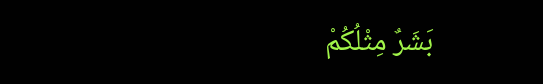بَشَرٌ مِثْلُكُمْ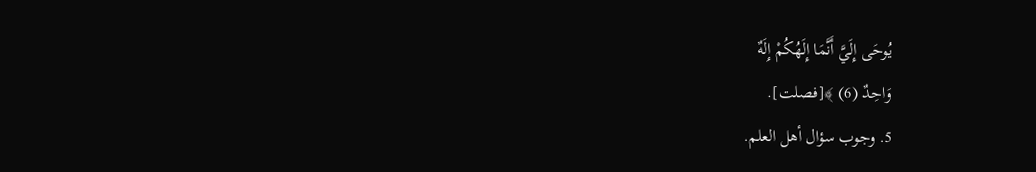يُوحَى إِلَيَّ أَنَّمَا إِلَهُكُمْ إِلَهٌ
وَاحِدٌ (6) ﴾[فصلت].
5. وجوب سؤال أهل العلم.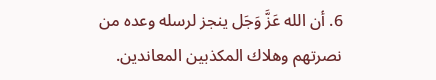6. أن الله عَزَّ وَجَل ينجز لرسله وعده من
نصرتهم وهلاك المكذبين المعاندين.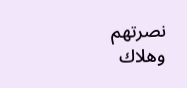نصرتهم وهلاك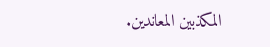المكذبين المعاندين.